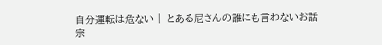自分運転は危ない |  とある尼さんの誰にも言わないお話
宗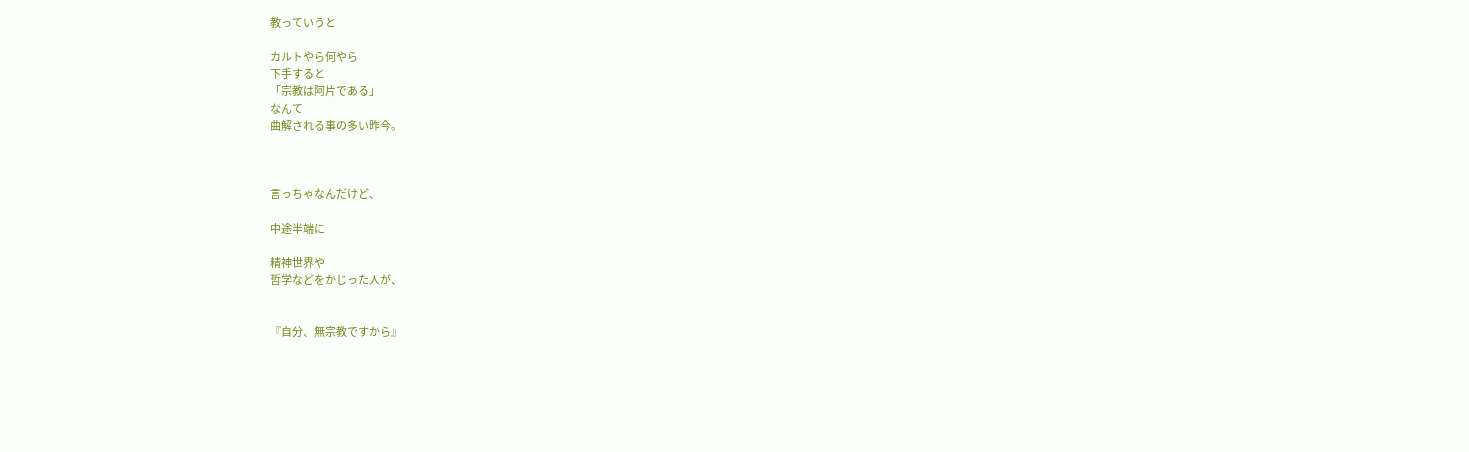教っていうと

カルトやら何やら
下手すると
「宗教は阿片である」
なんて
曲解される事の多い昨今。



言っちゃなんだけど、

中途半端に

精神世界や
哲学などをかじった人が、


『自分、無宗教ですから』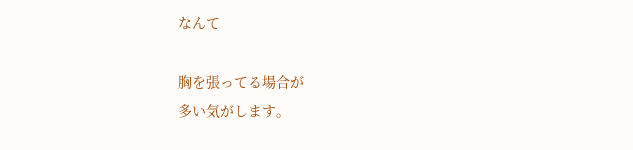なんて

胸を張ってる場合が
多い気がします。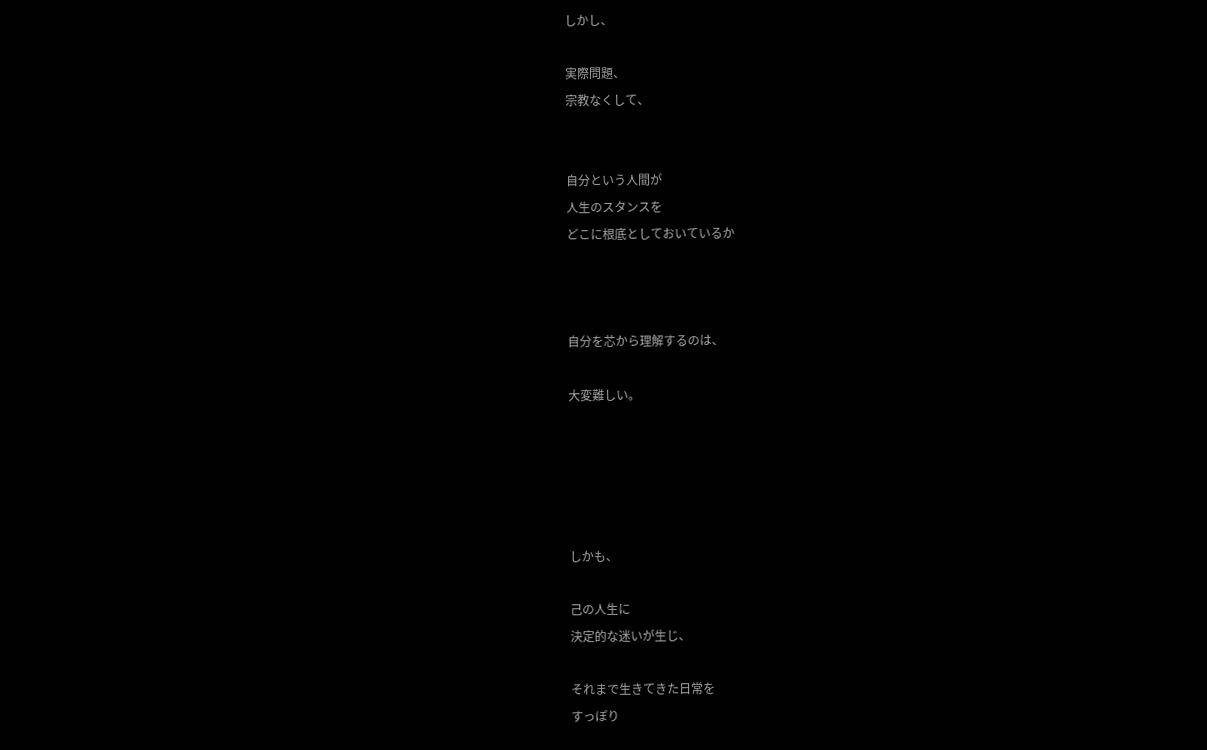しかし、

実際問題、
宗教なくして、


自分という人間が
人生のスタンスを
どこに根底としておいているか



自分を芯から理解するのは、

大変難しい。





しかも、

己の人生に
決定的な迷いが生じ、

それまで生きてきた日常を
すっぽり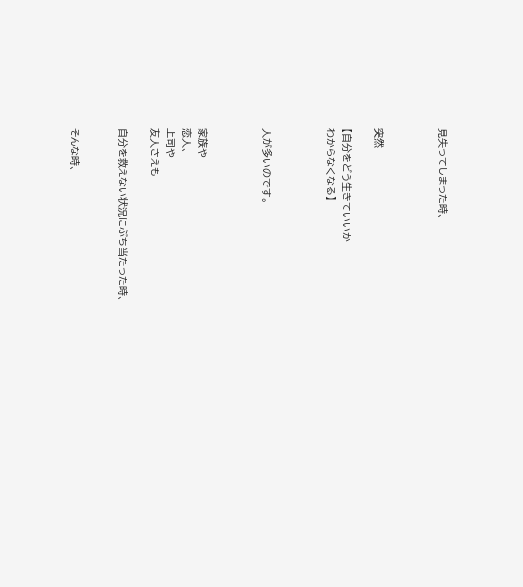見失ってしまった時、



突然

【自分をどう生きていいか
わからなくなる】



人が多いのです。



家族や
恋人、
上司や
友人さえも

自分を救えない状況にぶち当たった時、


そんな時、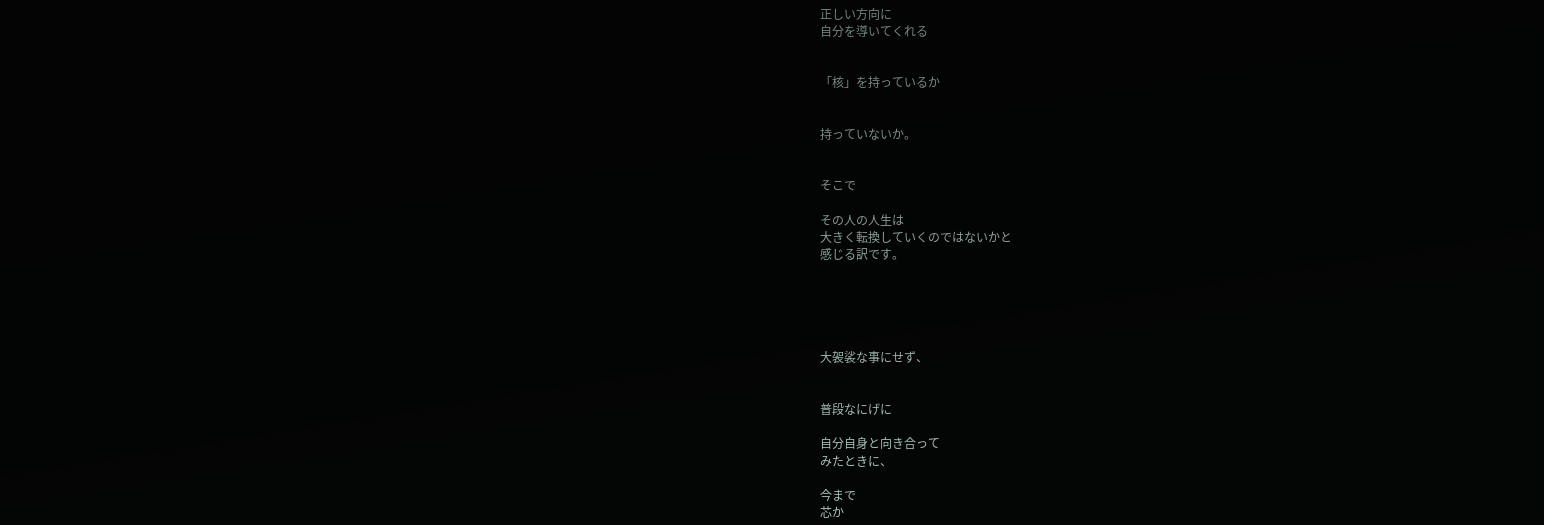正しい方向に
自分を導いてくれる


「核」を持っているか


持っていないか。


そこで

その人の人生は
大きく転換していくのではないかと
感じる訳です。





大袈裟な事にせず、


普段なにげに

自分自身と向き合って
みたときに、

今まで
芯か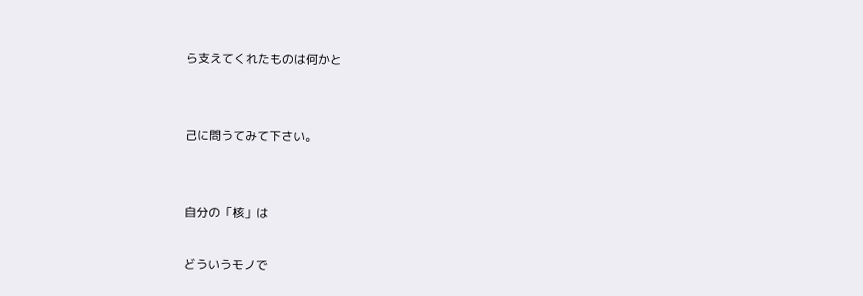ら支えてくれたものは何かと


己に問うてみて下さい。


自分の「核」は

どういうモノで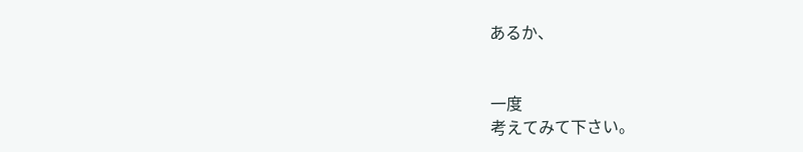あるか、


一度
考えてみて下さい。